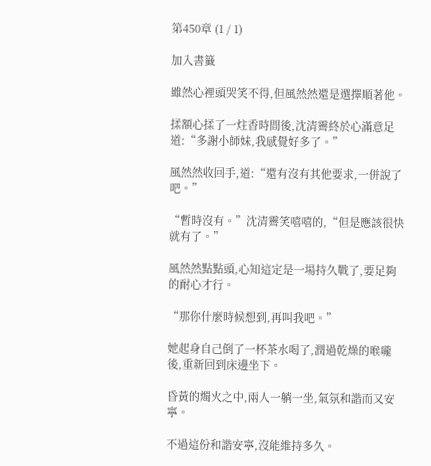第450章 (1 / 1)

加入書籤

雖然心裡頭哭笑不得,但風然然還是選擇順著他。

揉額心揉了一炷香時間後,沈清霽終於心滿意足道:“多謝小師妹,我感覺好多了。”

風然然收回手,道:“還有沒有其他要求,一併說了吧。”

“暫時沒有。”沈清霽笑嘻嘻的,“但是應該很快就有了。”

風然然點點頭,心知這定是一場持久戰了,要足夠的耐心才行。

“那你什麼時候想到,再叫我吧。”

她起身自己倒了一杯茶水喝了,潤過乾燥的喉嚨後,重新回到床邊坐下。

昏黃的燭火之中,兩人一躺一坐,氣氛和諧而又安寧。

不過這份和諧安寧,沒能維持多久。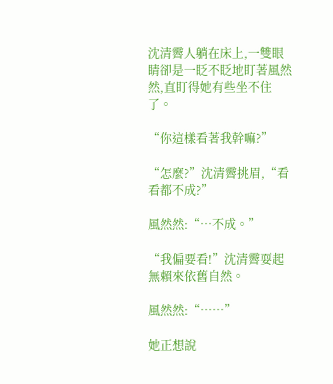沈清霽人躺在床上,一雙眼睛卻是一眨不眨地盯著風然然,直盯得她有些坐不住了。

“你這樣看著我幹嘛?”

“怎麼?”沈清霽挑眉,“看看都不成?”

風然然:“…不成。”

“我偏要看!”沈清霽耍起無賴來依舊自然。

風然然:“……”

她正想說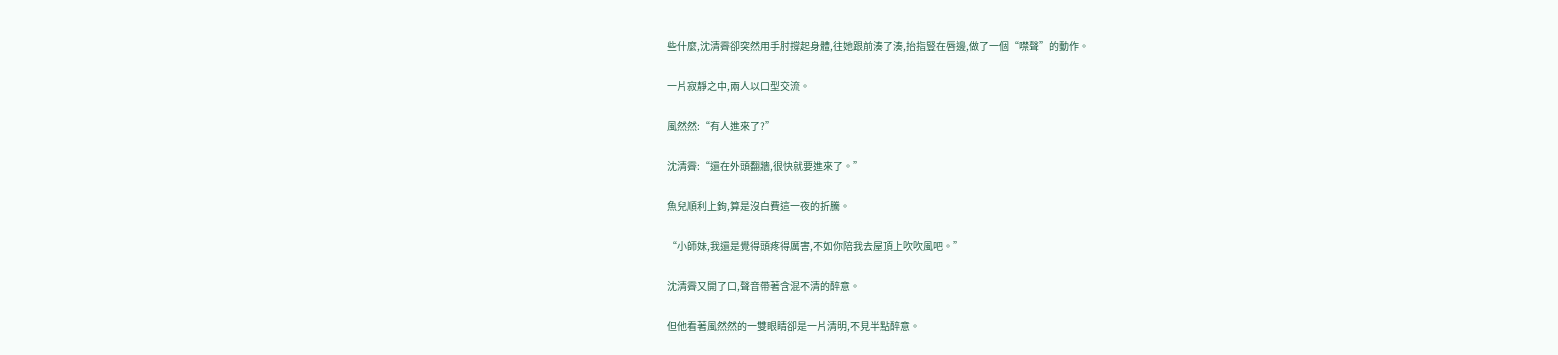些什麼,沈清霽卻突然用手肘撐起身體,往她跟前湊了湊,抬指豎在唇邊,做了一個“噤聲”的動作。

一片寂靜之中,兩人以口型交流。

風然然:“有人進來了?”

沈清霽:“還在外頭翻牆,很快就要進來了。”

魚兒順利上鉤,算是沒白費這一夜的折騰。

“小師妹,我還是覺得頭疼得厲害,不如你陪我去屋頂上吹吹風吧。”

沈清霽又開了口,聲音帶著含混不清的醉意。

但他看著風然然的一雙眼睛卻是一片清明,不見半點醉意。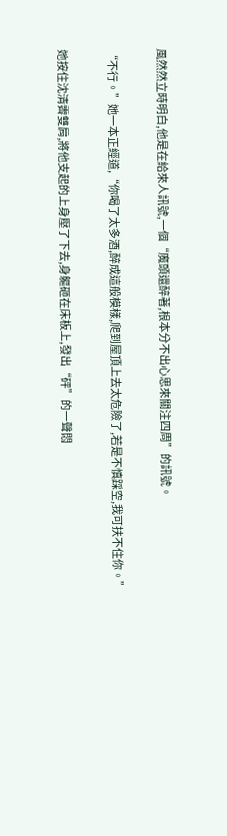風然然立時明白,他是在給來人訊號,一個“魔頭還醉著,根本分不出心思來關注四周”的訊號。

“不行。”她一本正經道,“你喝了太多酒,醉成這般模樣,爬到屋頂上去太危險了,若是不慎踩空,我可扶不住你。”

她按住沈清霽雙肩,將他支起的上身壓了下去,身軀砸在床板上,發出“砰”的一聲悶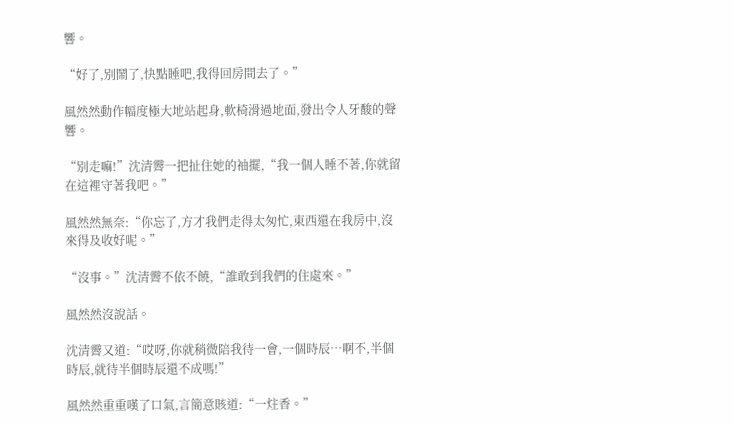響。

“好了,別鬧了,快點睡吧,我得回房間去了。”

風然然動作幅度極大地站起身,軟椅滑過地面,發出令人牙酸的聲響。

“別走嘛!”沈清霽一把扯住她的袖擺,“我一個人睡不著,你就留在這裡守著我吧。”

風然然無奈:“你忘了,方才我們走得太匆忙,東西還在我房中,沒來得及收好呢。”

“沒事。”沈清霽不依不饒,“誰敢到我們的住處來。”

風然然沒說話。

沈清霽又道:“哎呀,你就稍微陪我待一會,一個時辰…啊不,半個時辰,就待半個時辰還不成嗎!”

風然然重重嘆了口氣,言簡意賅道:“一炷香。”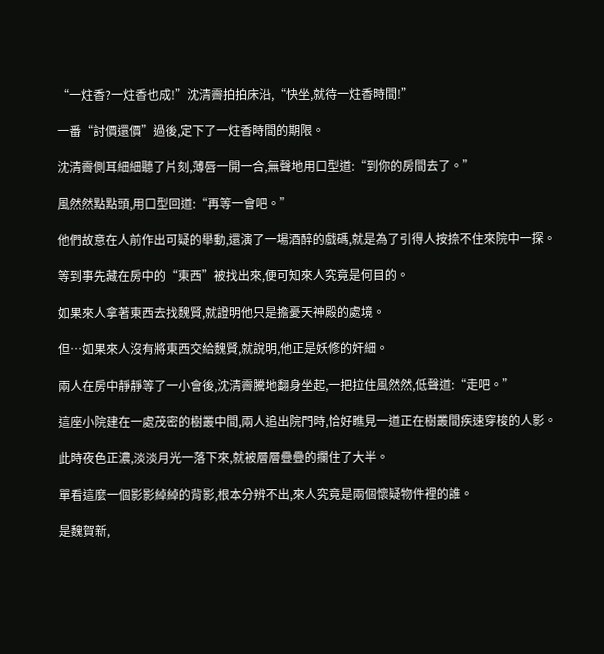“一炷香?一炷香也成!”沈清霽拍拍床沿,“快坐,就待一炷香時間!”

一番“討價還價”過後,定下了一炷香時間的期限。

沈清霽側耳細細聽了片刻,薄唇一開一合,無聲地用口型道:“到你的房間去了。”

風然然點點頭,用口型回道:“再等一會吧。”

他們故意在人前作出可疑的舉動,還演了一場酒醉的戲碼,就是為了引得人按捺不住來院中一探。

等到事先藏在房中的“東西”被找出來,便可知來人究竟是何目的。

如果來人拿著東西去找魏賢,就證明他只是擔憂天神殿的處境。

但…如果來人沒有將東西交給魏賢,就說明,他正是妖修的奸細。

兩人在房中靜靜等了一小會後,沈清霽騰地翻身坐起,一把拉住風然然,低聲道:“走吧。”

這座小院建在一處茂密的樹叢中間,兩人追出院門時,恰好瞧見一道正在樹叢間疾速穿梭的人影。

此時夜色正濃,淡淡月光一落下來,就被層層疊疊的攔住了大半。

單看這麼一個影影綽綽的背影,根本分辨不出,來人究竟是兩個懷疑物件裡的誰。

是魏賀新,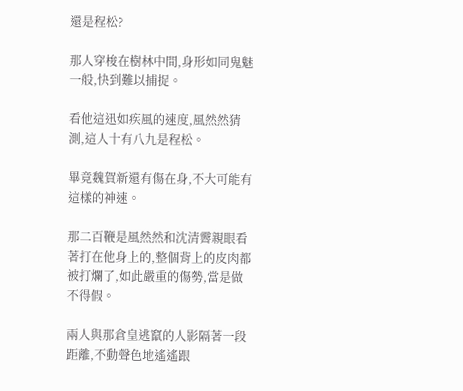還是程松?

那人穿梭在樹林中間,身形如同鬼魅一般,快到難以捕捉。

看他這迅如疾風的速度,風然然猜測,這人十有八九是程松。

畢竟魏賀新還有傷在身,不大可能有這樣的神速。

那二百鞭是風然然和沈清霽親眼看著打在他身上的,整個背上的皮肉都被打爛了,如此嚴重的傷勢,當是做不得假。

兩人與那倉皇逃竄的人影隔著一段距離,不動聲色地遙遙跟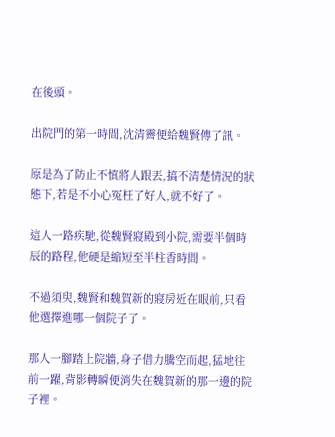在後頭。

出院門的第一時間,沈清霽便給魏賢傳了訊。

原是為了防止不慎將人跟丟,搞不清楚情況的狀態下,若是不小心冤枉了好人,就不好了。

這人一路疾馳,從魏賢寢殿到小院,需要半個時辰的路程,他硬是縮短至半柱香時間。

不過須臾,魏賢和魏賀新的寢房近在眼前,只看他選擇進哪一個院子了。

那人一腳踏上院牆,身子借力騰空而起,猛地往前一躍,背影轉瞬便消失在魏賀新的那一邊的院子裡。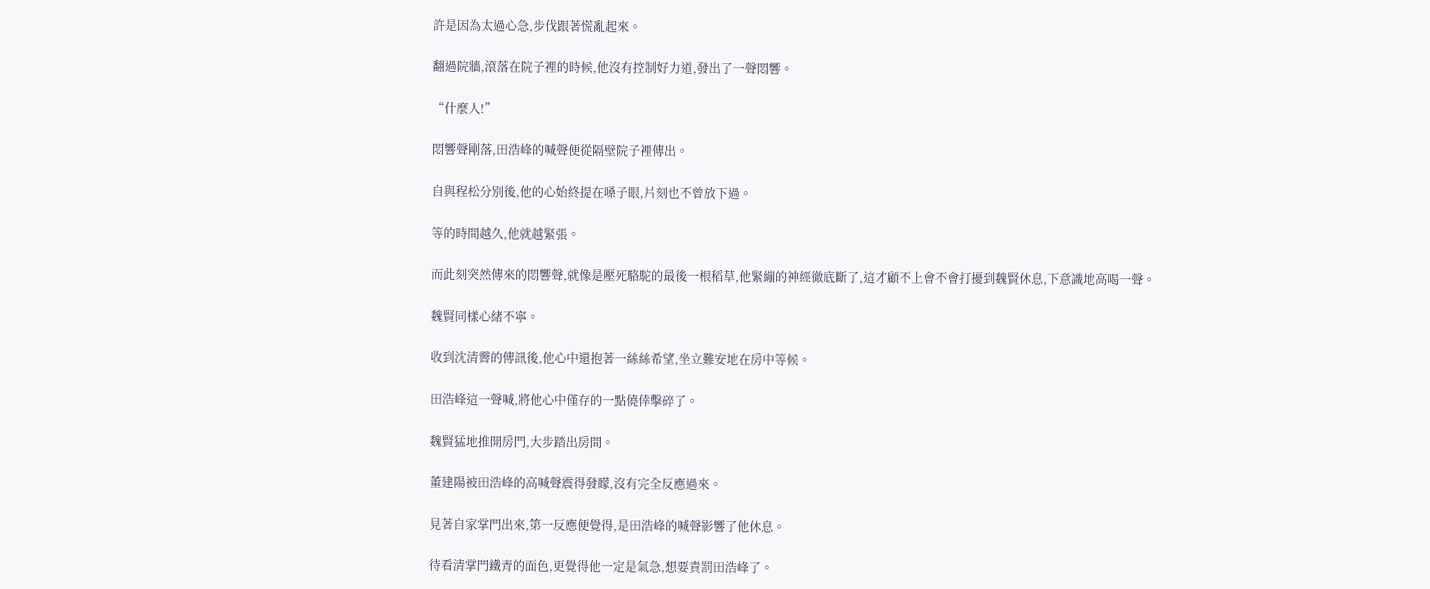許是因為太過心急,步伐跟著慌亂起來。

翻過院牆,滾落在院子裡的時候,他沒有控制好力道,發出了一聲悶響。

“什麼人!”

悶響聲剛落,田浩峰的喊聲便從隔壁院子裡傳出。

自與程松分別後,他的心始終提在嗓子眼,片刻也不曾放下過。

等的時間越久,他就越緊張。

而此刻突然傳來的悶響聲,就像是壓死駱駝的最後一根稻草,他緊繃的神經徹底斷了,這才顧不上會不會打擾到魏賢休息,下意識地高喝一聲。

魏賢同樣心緒不寧。

收到沈清霽的傳訊後,他心中還抱著一絲絲希望,坐立難安地在房中等候。

田浩峰這一聲喊,將他心中僅存的一點僥倖擊碎了。

魏賢猛地推開房門,大步踏出房間。

董建陽被田浩峰的高喊聲震得發矇,沒有完全反應過來。

見著自家掌門出來,第一反應便覺得,是田浩峰的喊聲影響了他休息。

待看清掌門鐵青的面色,更覺得他一定是氣急,想要責罰田浩峰了。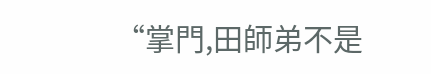“掌門,田師弟不是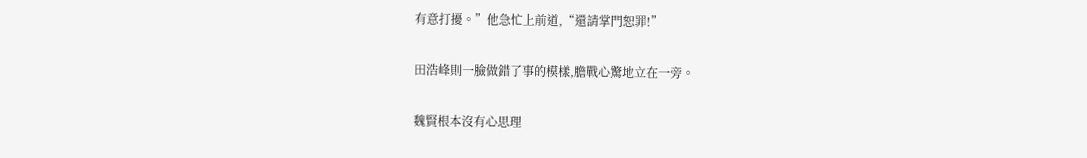有意打擾。”他急忙上前道,“還請掌門恕罪!”

田浩峰則一臉做錯了事的模樣,膽戰心驚地立在一旁。

魏賢根本沒有心思理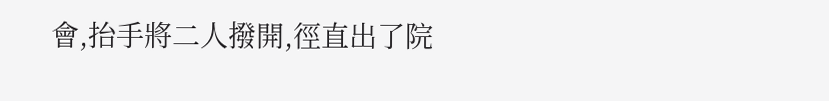會,抬手將二人撥開,徑直出了院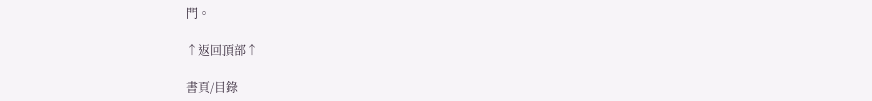門。

↑返回頂部↑

書頁/目錄